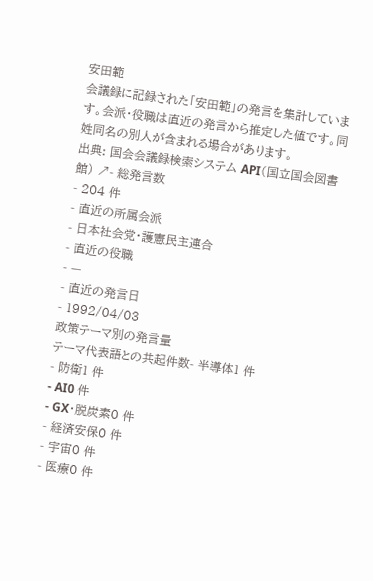安田範
会議録に記録された「安田範」の発言を集計しています。会派・役職は直近の発言から推定した値です。同姓同名の別人が含まれる場合があります。
出典: 国会会議録検索システム API(国立国会図書館) ↗- 総発言数
- 204 件
- 直近の所属会派
- 日本社会党・護憲民主連合
- 直近の役職
- —
- 直近の発言日
- 1992/04/03
政策テーマ別の発言量
テーマ代表語との共起件数- 半導体1 件
- 防衛1 件
- AI0 件
- GX・脱炭素0 件
- 経済安保0 件
- 宇宙0 件
- 医療0 件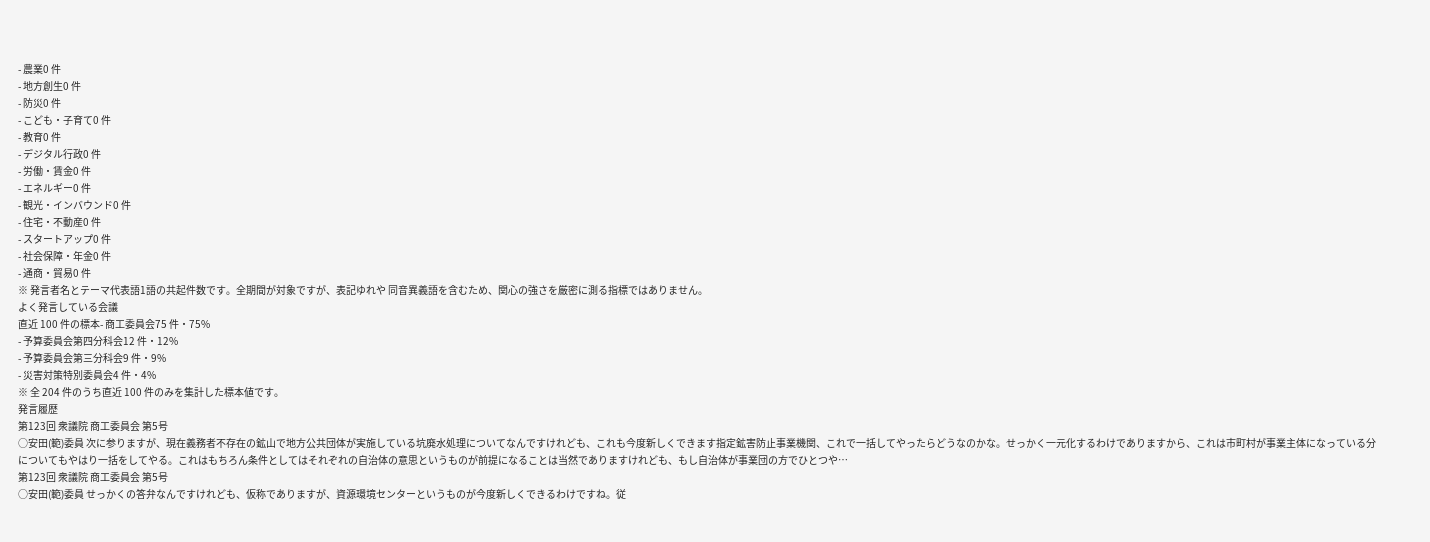- 農業0 件
- 地方創生0 件
- 防災0 件
- こども・子育て0 件
- 教育0 件
- デジタル行政0 件
- 労働・賃金0 件
- エネルギー0 件
- 観光・インバウンド0 件
- 住宅・不動産0 件
- スタートアップ0 件
- 社会保障・年金0 件
- 通商・貿易0 件
※ 発言者名とテーマ代表語1語の共起件数です。全期間が対象ですが、表記ゆれや 同音異義語を含むため、関心の強さを厳密に測る指標ではありません。
よく発言している会議
直近 100 件の標本- 商工委員会75 件・75%
- 予算委員会第四分科会12 件・12%
- 予算委員会第三分科会9 件・9%
- 災害対策特別委員会4 件・4%
※ 全 204 件のうち直近 100 件のみを集計した標本値です。
発言履歴
第123回 衆議院 商工委員会 第5号
○安田(範)委員 次に参りますが、現在義務者不存在の鉱山で地方公共団体が実施している坑廃水処理についてなんですけれども、これも今度新しくできます指定鉱害防止事業機関、これで一括してやったらどうなのかな。せっかく一元化するわけでありますから、これは市町村が事業主体になっている分についてもやはり一括をしてやる。これはもちろん条件としてはそれぞれの自治体の意思というものが前提になることは当然でありますけれども、もし自治体が事業団の方でひとつや…
第123回 衆議院 商工委員会 第5号
○安田(範)委員 せっかくの答弁なんですけれども、仮称でありますが、資源環境センターというものが今度新しくできるわけですね。従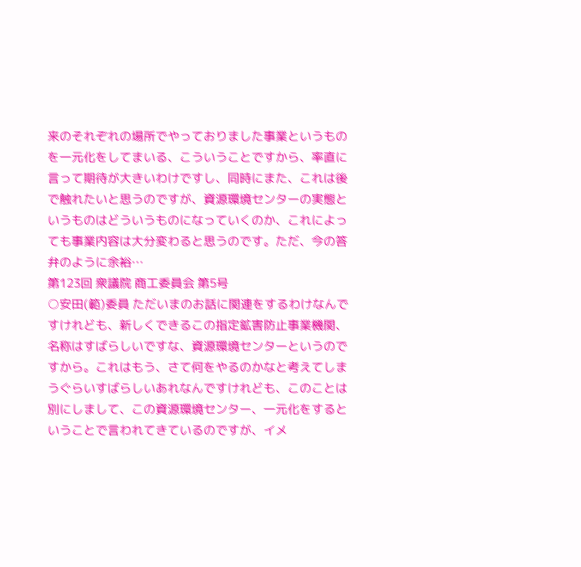来のそれぞれの場所でやっておりました事業というものを一元化をしてまいる、こういうことですから、率直に言って期待が大きいわけですし、同時にまた、これは後で触れたいと思うのですが、資源環境センターの実態というものはどういうものになっていくのか、これによっても事業内容は大分変わると思うのです。ただ、今の答弁のように余裕…
第123回 衆議院 商工委員会 第5号
○安田(範)委員 ただいまのお話に関連をするわけなんですけれども、新しくできるこの指定鉱害防止事業機関、名称はすばらしいですな、資源環境センターというのですから。これはもう、さて何をやるのかなと考えてしまうぐらいすばらしいあれなんですけれども、このことは別にしまして、この資源環境センター、一元化をするということで言われてきているのですが、イメ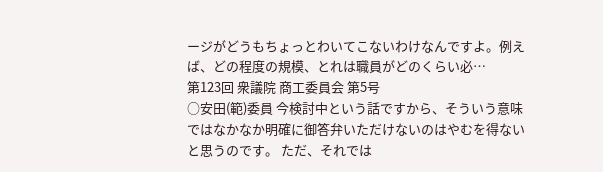ージがどうもちょっとわいてこないわけなんですよ。例えば、どの程度の規模、とれは職員がどのくらい必…
第123回 衆議院 商工委員会 第5号
○安田(範)委員 今検討中という話ですから、そういう意味ではなかなか明確に御答弁いただけないのはやむを得ないと思うのです。 ただ、それでは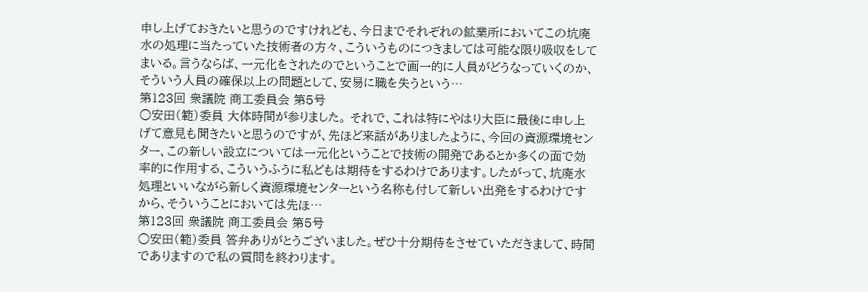申し上げておきたいと思うのですけれども、今日までそれぞれの鉱業所においてこの坑廃水の処理に当たっていた技術者の方々、こういうものにつきましては可能な限り吸収をしてまいる。言うならば、一元化をされたのでということで画一的に人員がどうなっていくのか、そういう人員の確保以上の問題として、安易に職を失うという…
第123回 衆議院 商工委員会 第5号
○安田(範)委員 大体時間が参りました。 それで、これは特にやはり大臣に最後に申し上げて意見も聞きたいと思うのですが、先ほど来話がありましたように、今回の資源環境センター、この新しい設立については一元化ということで技術の開発であるとか多くの面で効率的に作用する、こういうふうに私どもは期待をするわけであります。したがって、坑廃水処理といいながら新しく資源環境センターという名称も付して新しい出発をするわけですから、そういうことにおいては先ほ…
第123回 衆議院 商工委員会 第5号
○安田(範)委員 答弁ありがとうございました。ぜひ十分期待をさせていただきまして、時間でありますので私の質問を終わります。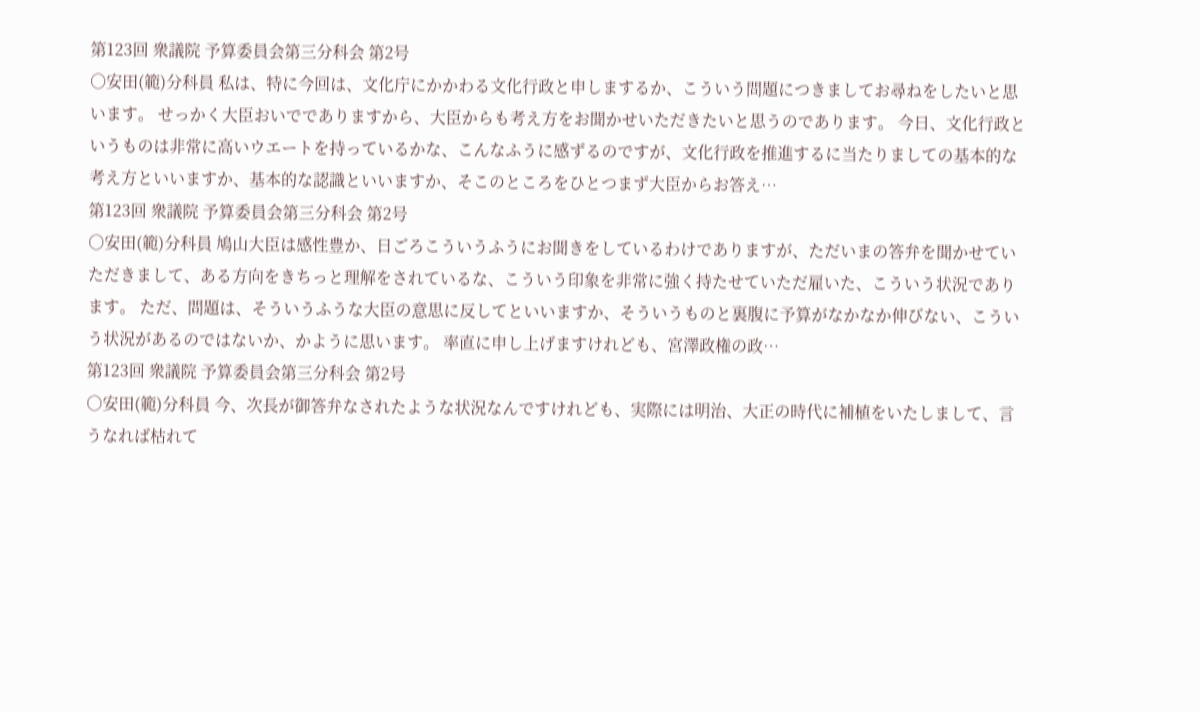第123回 衆議院 予算委員会第三分科会 第2号
○安田(範)分科員 私は、特に今回は、文化庁にかかわる文化行政と申しまするか、こういう問題につきましてお尋ねをしたいと思います。 せっかく大臣おいででありますから、大臣からも考え方をお聞かせいただきたいと思うのであります。 今日、文化行政というものは非常に高いウエートを持っているかな、こんなふうに感ずるのですが、文化行政を推進するに当たりましての基本的な考え方といいますか、基本的な認識といいますか、そこのところをひとつまず大臣からお答え…
第123回 衆議院 予算委員会第三分科会 第2号
○安田(範)分科員 鳩山大臣は感性豊か、日ごろこういうふうにお聞きをしているわけでありますが、ただいまの答弁を聞かせていただきまして、ある方向をきちっと理解をされているな、こういう印象を非常に強く持たせていただ雇いた、こういう状況であります。 ただ、問題は、そういうふうな大臣の意思に反してといいますか、そういうものと裏腹に予算がなかなか伸びない、こういう状況があるのではないか、かように思います。 率直に申し上げますけれども、宮澤政権の政…
第123回 衆議院 予算委員会第三分科会 第2号
○安田(範)分科員 今、次長が御答弁なされたような状況なんですけれども、実際には明治、大正の時代に補植をいたしまして、言うなれば枯れて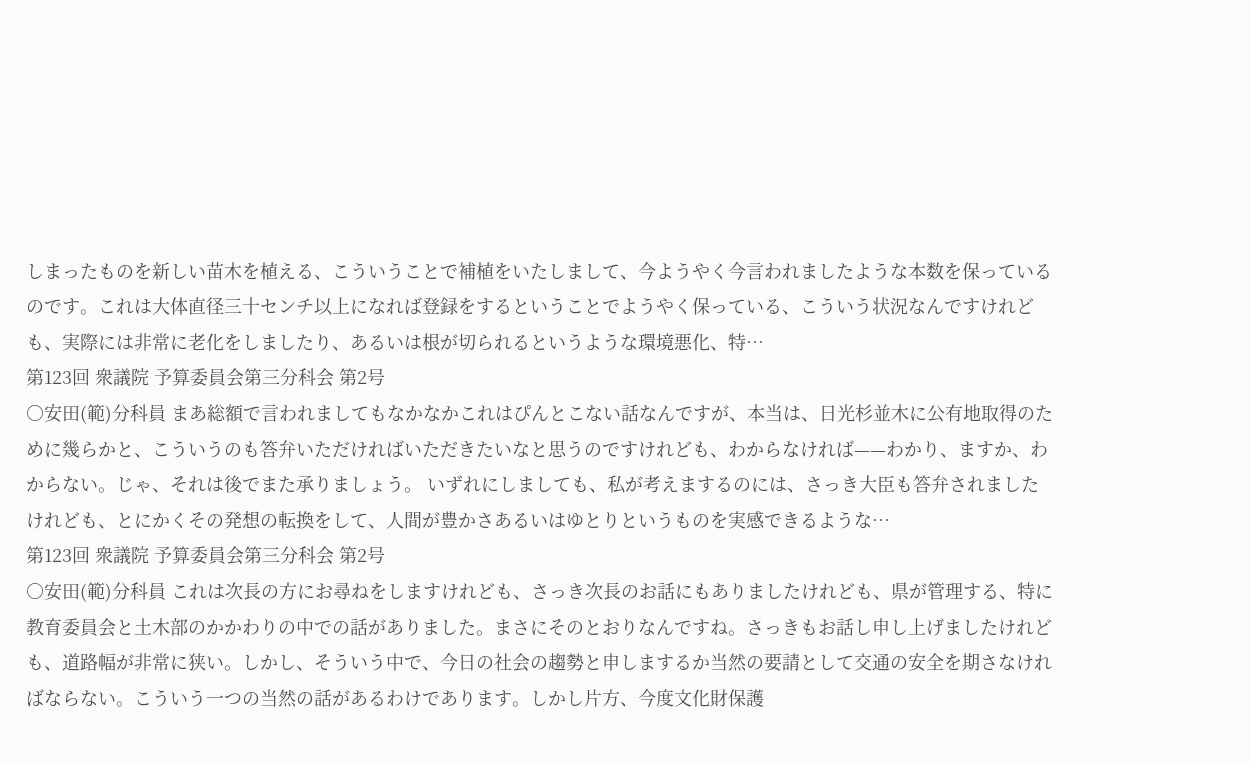しまったものを新しい苗木を植える、こういうことで補植をいたしまして、今ようやく今言われましたような本数を保っているのです。これは大体直径三十センチ以上になれば登録をするということでようやく保っている、こういう状況なんですけれども、実際には非常に老化をしましたり、あるいは根が切られるというような環境悪化、特…
第123回 衆議院 予算委員会第三分科会 第2号
○安田(範)分科員 まあ総額で言われましてもなかなかこれはぴんとこない話なんですが、本当は、日光杉並木に公有地取得のために幾らかと、こういうのも答弁いただければいただきたいなと思うのですけれども、わからなければ——わかり、ますか、わからない。じゃ、それは後でまた承りましょう。 いずれにしましても、私が考えまするのには、さっき大臣も答弁されましたけれども、とにかくその発想の転換をして、人間が豊かさあるいはゆとりというものを実感できるような…
第123回 衆議院 予算委員会第三分科会 第2号
○安田(範)分科員 これは次長の方にお尋ねをしますけれども、さっき次長のお話にもありましたけれども、県が管理する、特に教育委員会と土木部のかかわりの中での話がありました。まさにそのとおりなんですね。さっきもお話し申し上げましたけれども、道路幅が非常に狭い。しかし、そういう中で、今日の社会の趨勢と申しまするか当然の要請として交通の安全を期さなければならない。こういう一つの当然の話があるわけであります。しかし片方、今度文化財保護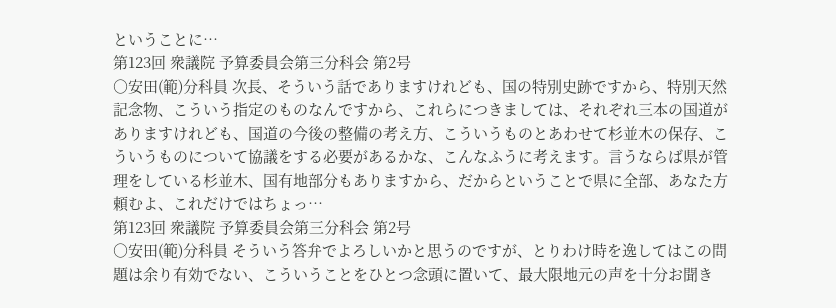ということに…
第123回 衆議院 予算委員会第三分科会 第2号
○安田(範)分科員 次長、そういう話でありますけれども、国の特別史跡ですから、特別天然記念物、こういう指定のものなんですから、これらにつきましては、それぞれ三本の国道がありますけれども、国道の今後の整備の考え方、こういうものとあわせて杉並木の保存、こういうものについて協議をする必要があるかな、こんなふうに考えます。言うならば県が管理をしている杉並木、国有地部分もありますから、だからということで県に全部、あなた方頼むよ、これだけではちょっ…
第123回 衆議院 予算委員会第三分科会 第2号
○安田(範)分科員 そういう答弁でよろしいかと思うのですが、とりわけ時を逸してはこの問題は余り有効でない、こういうことをひとつ念頭に置いて、最大限地元の声を十分お聞き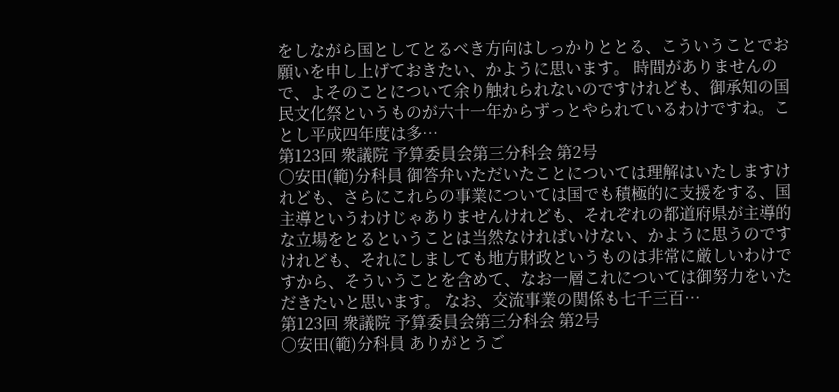をしながら国としてとるべき方向はしっかりととる、こういうことでお願いを申し上げておきたい、かように思います。 時間がありませんので、よそのことについて余り触れられないのですけれども、御承知の国民文化祭というものが六十一年からずっとやられているわけですね。ことし平成四年度は多…
第123回 衆議院 予算委員会第三分科会 第2号
○安田(範)分科員 御答弁いただいたことについては理解はいたしますけれども、さらにこれらの事業については国でも積極的に支援をする、国主導というわけじゃありませんけれども、それぞれの都道府県が主導的な立場をとるということは当然なければいけない、かように思うのですけれども、それにしましても地方財政というものは非常に厳しいわけですから、そういうことを含めて、なお一層これについては御努力をいただきたいと思います。 なお、交流事業の関係も七千三百…
第123回 衆議院 予算委員会第三分科会 第2号
○安田(範)分科員 ありがとうご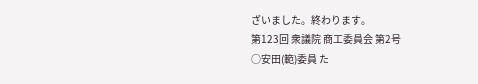ざいました。終わります。
第123回 衆議院 商工委員会 第2号
○安田(範)委員 た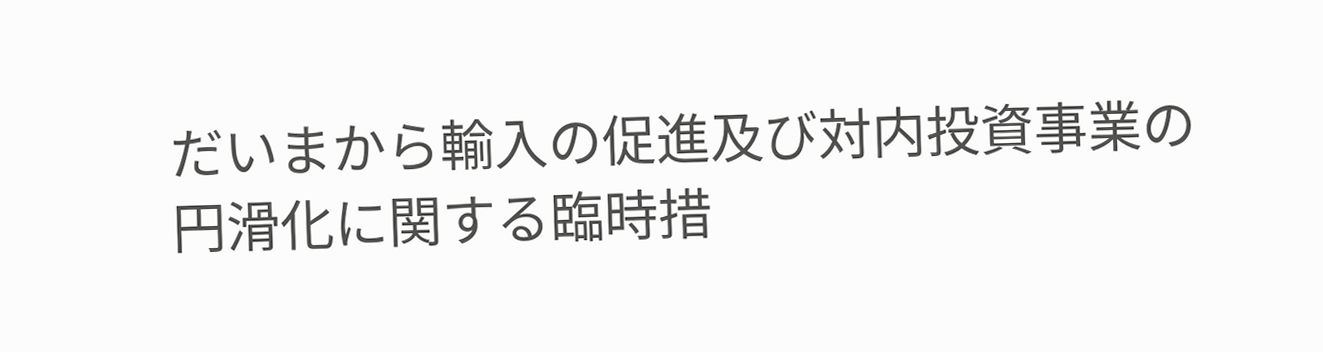だいまから輸入の促進及び対内投資事業の円滑化に関する臨時措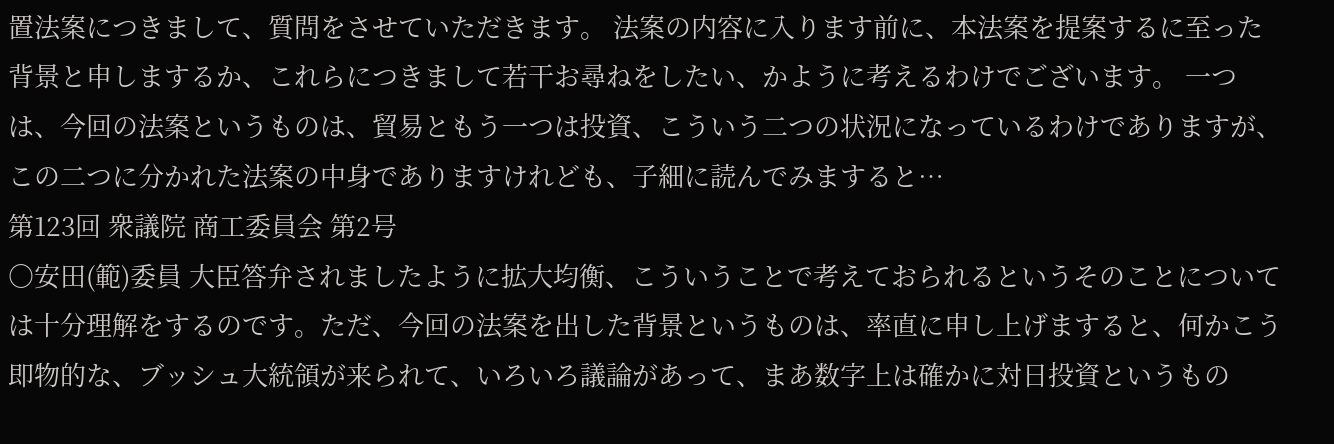置法案につきまして、質問をさせていただきます。 法案の内容に入ります前に、本法案を提案するに至った背景と申しまするか、これらにつきまして若干お尋ねをしたい、かように考えるわけでございます。 一つは、今回の法案というものは、貿易ともう一つは投資、こういう二つの状況になっているわけでありますが、この二つに分かれた法案の中身でありますけれども、子細に読んでみますると…
第123回 衆議院 商工委員会 第2号
○安田(範)委員 大臣答弁されましたように拡大均衡、こういうことで考えておられるというそのことについては十分理解をするのです。ただ、今回の法案を出した背景というものは、率直に申し上げますると、何かこう即物的な、ブッシュ大統領が来られて、いろいろ議論があって、まあ数字上は確かに対日投資というもの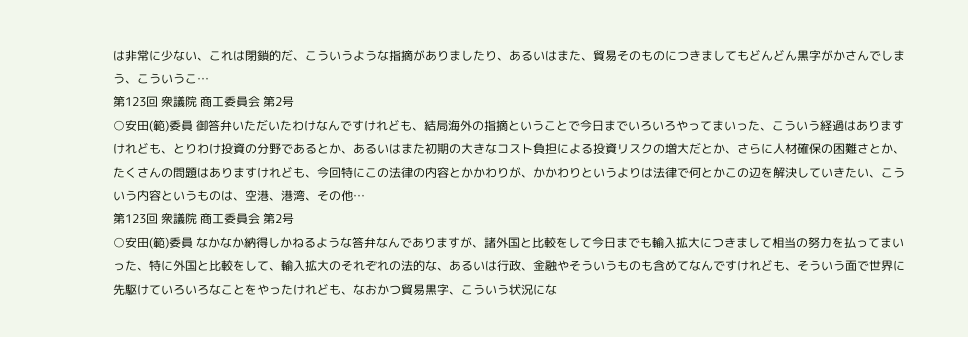は非常に少ない、これは閉鎖的だ、こういうような指摘がありましたり、あるいはまた、貿易そのものにつきましてもどんどん黒字がかさんでしまう、こういうこ…
第123回 衆議院 商工委員会 第2号
○安田(範)委員 御答弁いただいたわけなんですけれども、結局海外の指摘ということで今日までいろいろやってまいった、こういう経過はありますけれども、とりわけ投資の分野であるとか、あるいはまた初期の大きなコスト負担による投資リスクの増大だとか、さらに人材確保の困難さとか、たくさんの問題はありますけれども、今回特にこの法律の内容とかかわりが、かかわりというよりは法律で何とかこの辺を解決していきたい、こういう内容というものは、空港、港湾、その他…
第123回 衆議院 商工委員会 第2号
○安田(範)委員 なかなか納得しかねるような答弁なんでありますが、諸外国と比較をして今日までも輸入拡大につきまして相当の努力を払ってまいった、特に外国と比較をして、輸入拡大のそれぞれの法的な、あるいは行政、金融やそういうものも含めてなんですけれども、そういう面で世界に先駆けていろいろなことをやったけれども、なおかつ貿易黒字、こういう状況にな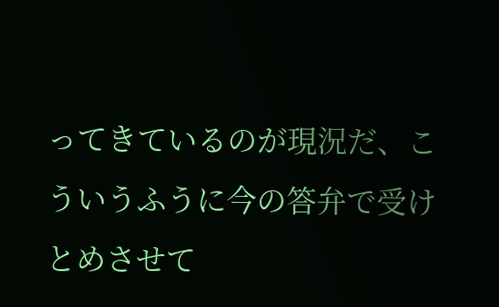ってきているのが現況だ、こういうふうに今の答弁で受けとめさせて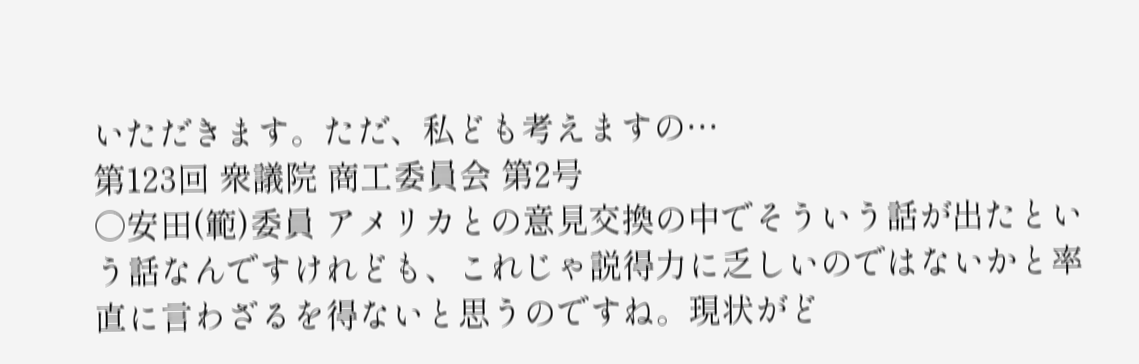いただきます。ただ、私ども考えますの…
第123回 衆議院 商工委員会 第2号
○安田(範)委員 アメリカとの意見交換の中でそういう話が出たという話なんですけれども、これじゃ説得力に乏しいのではないかと率直に言わざるを得ないと思うのですね。現状がど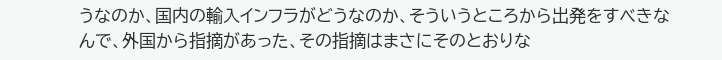うなのか、国内の輸入インフラがどうなのか、そういうところから出発をすべきなんで、外国から指摘があった、その指摘はまさにそのとおりな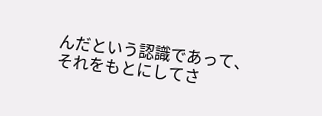んだという認識であって、それをもとにしてさ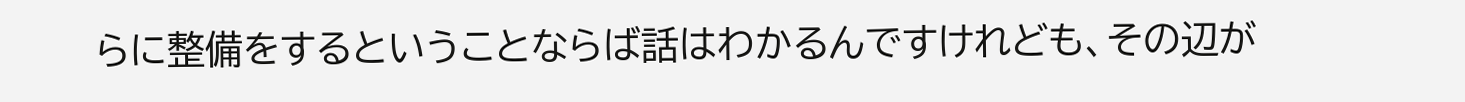らに整備をするということならば話はわかるんですけれども、その辺が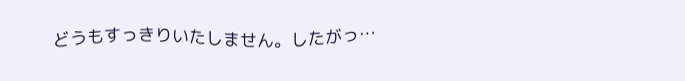どうもすっきりいたしません。したがっ…